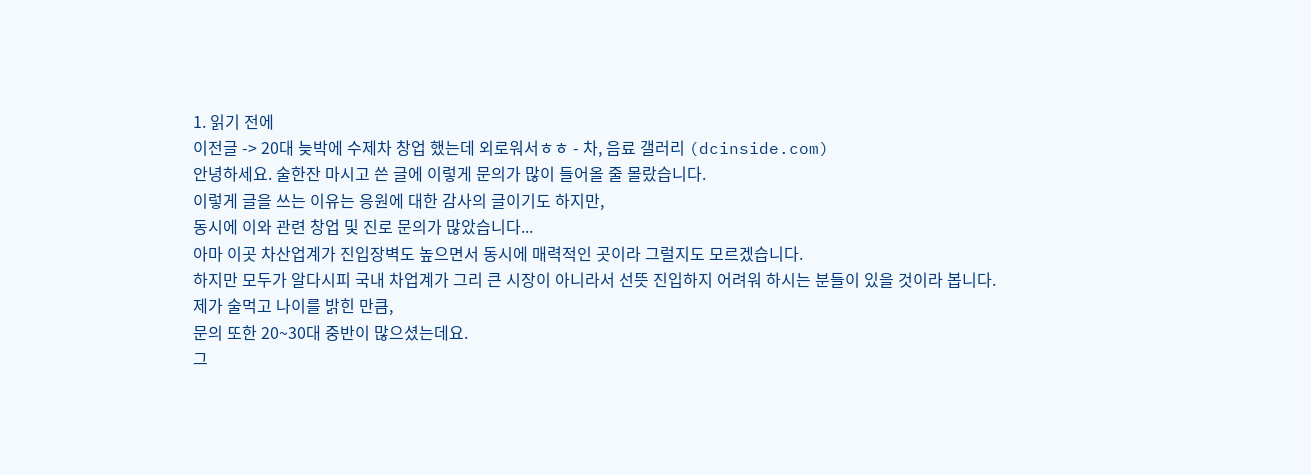1. 읽기 전에
이전글 -> 20대 늦박에 수제차 창업 했는데 외로워서ㅎㅎ - 차, 음료 갤러리 (dcinside.com)
안녕하세요. 술한잔 마시고 쓴 글에 이렇게 문의가 많이 들어올 줄 몰랐습니다.
이렇게 글을 쓰는 이유는 응원에 대한 감사의 글이기도 하지만,
동시에 이와 관련 창업 및 진로 문의가 많았습니다...
아마 이곳 차산업계가 진입장벽도 높으면서 동시에 매력적인 곳이라 그럴지도 모르겠습니다.
하지만 모두가 알다시피 국내 차업계가 그리 큰 시장이 아니라서 선뜻 진입하지 어려워 하시는 분들이 있을 것이라 봅니다.
제가 술먹고 나이를 밝힌 만큼,
문의 또한 20~30대 중반이 많으셨는데요.
그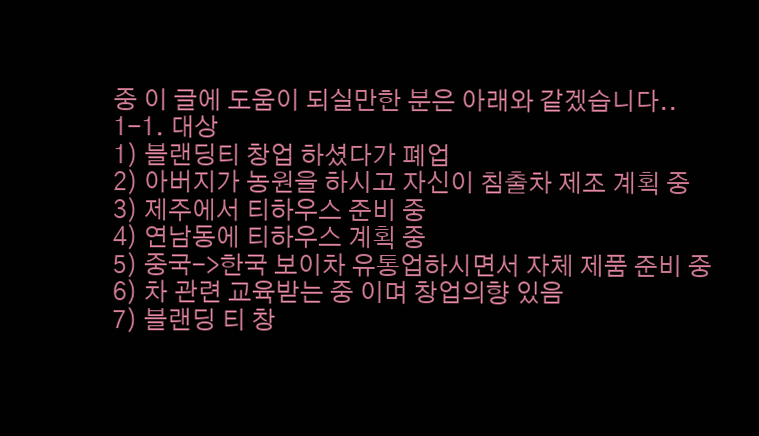중 이 글에 도움이 되실만한 분은 아래와 같겠습니다..
1-1. 대상
1) 블랜딩티 창업 하셨다가 폐업
2) 아버지가 농원을 하시고 자신이 침출차 제조 계획 중
3) 제주에서 티하우스 준비 중
4) 연남동에 티하우스 계획 중
5) 중국->한국 보이차 유통업하시면서 자체 제품 준비 중
6) 차 관련 교육받는 중 이며 창업의향 있음
7) 블랜딩 티 창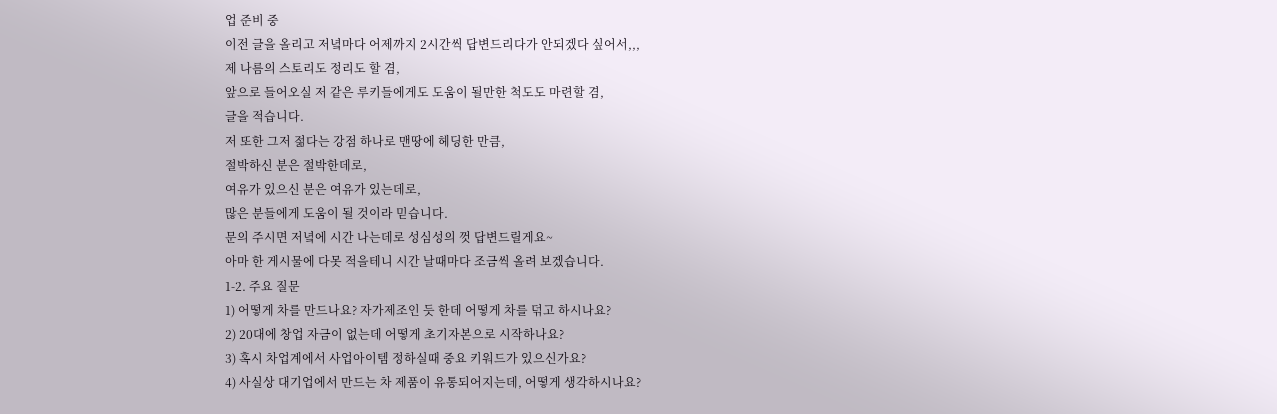업 준비 중
이전 글을 올리고 저녘마다 어제까지 2시간씩 답변드리다가 안되겠다 싶어서,,,
제 나름의 스토리도 정리도 할 겸,
앞으로 들어오실 저 같은 루키들에게도 도움이 될만한 척도도 마련할 겸,
글을 적습니다.
저 또한 그저 젊다는 강점 하나로 맨땅에 헤딩한 만큼,
절박하신 분은 절박한데로,
여유가 있으신 분은 여유가 있는데로,
많은 분들에게 도움이 될 것이라 믿습니다.
문의 주시면 저녘에 시간 나는데로 성심성의 껏 답변드릴게요~
아마 한 게시물에 다못 적을테니 시간 날때마다 조금씩 올려 보겠습니다.
1-2. 주요 질문
1) 어떻게 차를 만드나요? 자가제조인 듯 한데 어떻게 차를 덖고 하시나요?
2) 20대에 창업 자금이 없는데 어떻게 초기자본으로 시작하나요?
3) 혹시 차업계에서 사업아이템 정하실때 중요 키워드가 있으신가요?
4) 사실상 대기업에서 만드는 차 제품이 유통되어지는데, 어떻게 생각하시나요?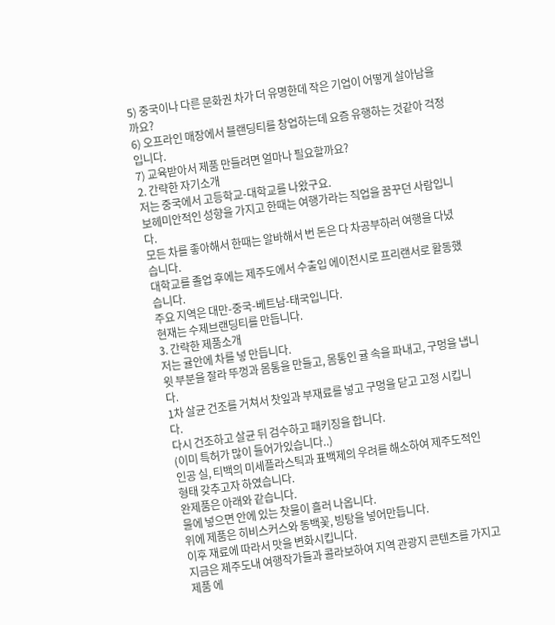5) 중국이나 다른 문화권 차가 더 유명한데 작은 기업이 어떻게 살아남을까요?
6) 오프라인 매장에서 블랜딩티를 창업하는데 요즘 유행하는 것같아 걱정입니다.
7) 교육받아서 제품 만들려면 얼마나 필요할까요?
2. 간략한 자기소개
저는 중국에서 고등학교-대학교를 나왔구요.
보헤미안적인 성향을 가지고 한때는 여행가라는 직업을 꿈꾸던 사람입니다.
모든 차를 좋아해서 한때는 알바해서 번 돈은 다 차공부하러 여행을 다녔습니다.
대학교를 졸업 후에는 제주도에서 수출입 에이전시로 프리랜서로 활동했습니다.
주요 지역은 대만-중국-베트남-태국입니다.
현재는 수제브랜딩티를 만듭니다.
3. 간략한 제품소개
저는 귤안에 차를 넣 만듭니다.
윗 부분을 잘라 뚜껑과 몸통을 만들고, 몸통인 귤 속을 파내고, 구멍을 냅니다.
1차 살균 건조를 거쳐서 찻잎과 부재료를 넣고 구멍을 닫고 고정 시킵니다.
다시 건조하고 살균 뒤 검수하고 패키징을 합니다.
(이미 특허가 많이 들어가있습니다..)
인공 실, 티백의 미세플라스틱과 표백제의 우려를 해소하여 제주도적인 형태 갖추고자 하였습니다.
완제품은 아래와 같습니다.
물에 넣으면 안에 있는 찻물이 흘러 나옵니다.
위에 제품은 히비스커스와 동백꽃, 빙탕을 넣어만듭니다.
이후 재료에 따라서 맛을 변화시킵니다.
지금은 제주도내 여행작가들과 콜라보하여 지역 관광지 콘텐츠를 가지고 제품 에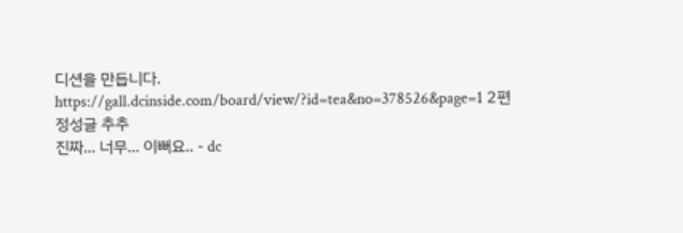디션을 만듭니다.
https://gall.dcinside.com/board/view/?id=tea&no=378526&page=1 2편
정성글 추추
진짜... 너무... 이뻐요.. - dc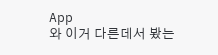App
와 이거 다른데서 봤는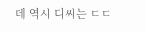데 역시 디씨는 ㄷㄷ